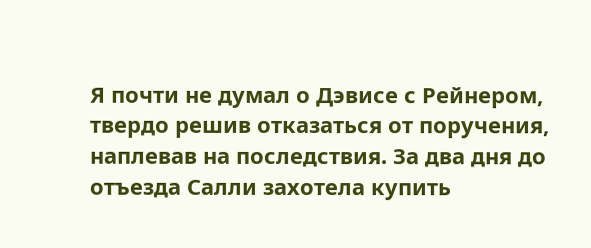Я почти не думал о Дэвисе с Рейнером, твердо решив отказаться от поручения, наплевав на последствия. За два дня до отъезда Салли захотела купить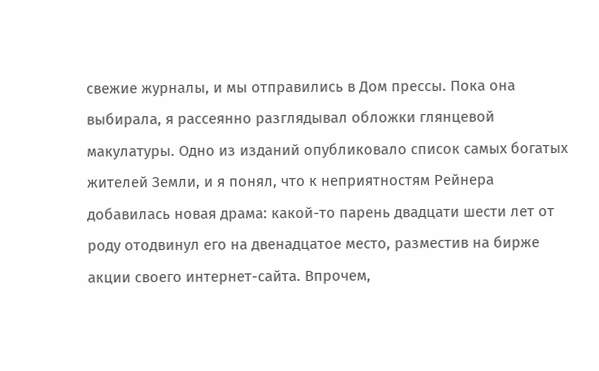свежие журналы, и мы отправились в Дом прессы. Пока она выбирала, я рассеянно разглядывал обложки глянцевой макулатуры. Одно из изданий опубликовало список самых богатых жителей Земли, и я понял, что к неприятностям Рейнера добавилась новая драма: какой-то парень двадцати шести лет от роду отодвинул его на двенадцатое место, разместив на бирже акции своего интернет-сайта. Впрочем,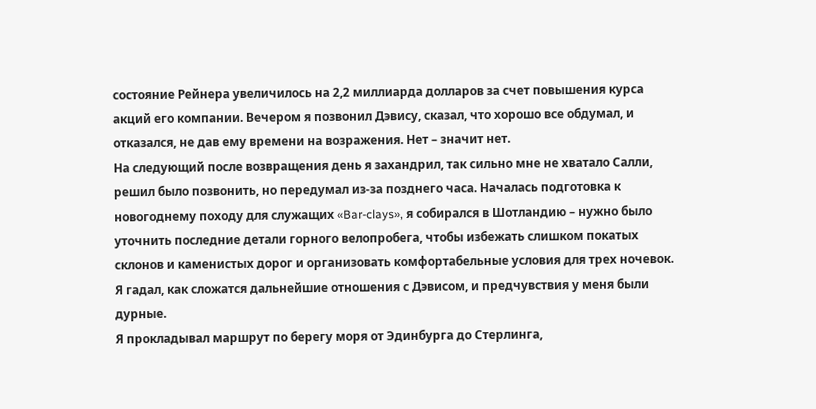состояние Рейнера увеличилось на 2,2 миллиарда долларов за счет повышения курса акций его компании. Вечером я позвонил Дэвису, сказал, что хорошо все обдумал, и отказался, не дав ему времени на возражения. Нет – значит нет.
На следующий после возвращения день я захандрил, так сильно мне не хватало Салли, решил было позвонить, но передумал из-за позднего часа. Началась подготовка к новогоднему походу для служащих «Bar-clays», я собирался в Шотландию – нужно было уточнить последние детали горного велопробега, чтобы избежать слишком покатых склонов и каменистых дорог и организовать комфортабельные условия для трех ночевок. Я гадал, как сложатся дальнейшие отношения с Дэвисом, и предчувствия у меня были дурные.
Я прокладывал маршрут по берегу моря от Эдинбурга до Стерлинга,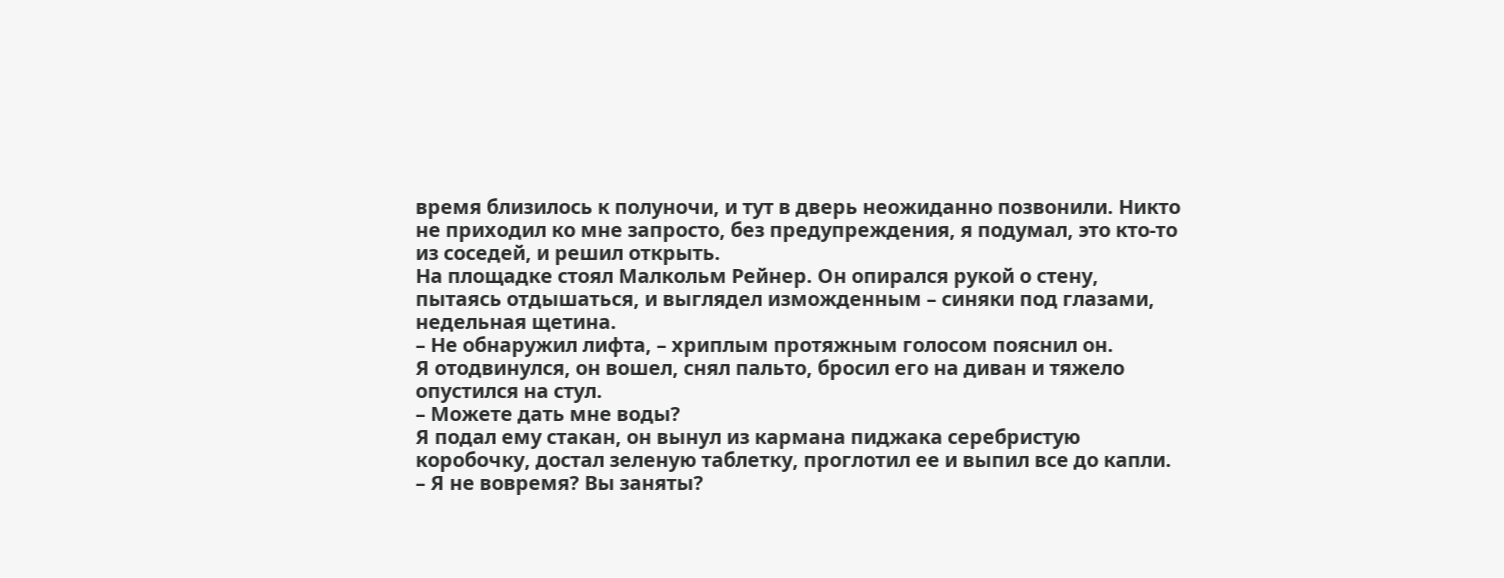время близилось к полуночи, и тут в дверь неожиданно позвонили. Никто не приходил ко мне запросто, без предупреждения, я подумал, это кто-то из соседей, и решил открыть.
На площадке стоял Малкольм Рейнер. Он опирался рукой о стену, пытаясь отдышаться, и выглядел изможденным – синяки под глазами, недельная щетина.
– Не обнаружил лифта, – хриплым протяжным голосом пояснил он.
Я отодвинулся, он вошел, снял пальто, бросил его на диван и тяжело опустился на стул.
– Можете дать мне воды?
Я подал ему стакан, он вынул из кармана пиджака серебристую коробочку, достал зеленую таблетку, проглотил ее и выпил все до капли.
– Я не вовремя? Вы заняты?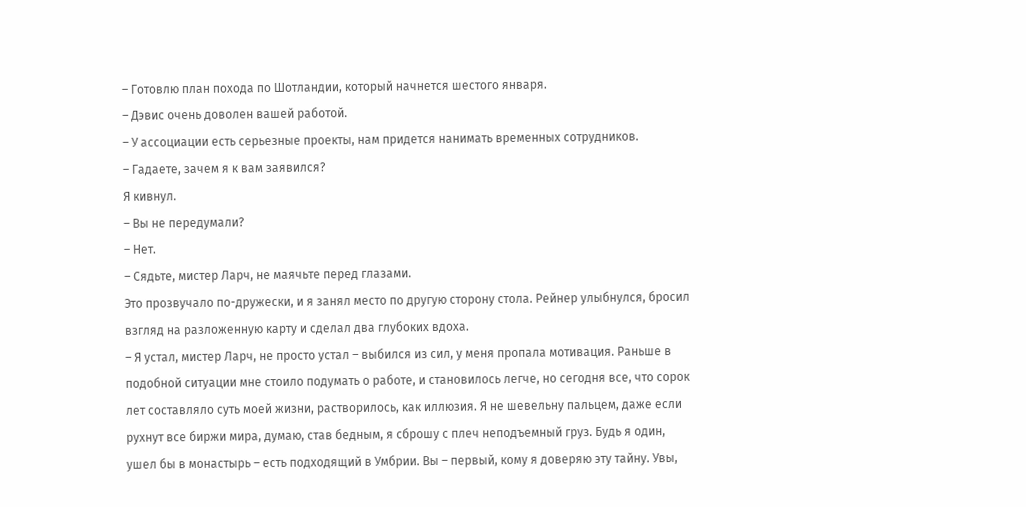– Готовлю план похода по Шотландии, который начнется шестого января.
– Дэвис очень доволен вашей работой.
– У ассоциации есть серьезные проекты, нам придется нанимать временных сотрудников.
– Гадаете, зачем я к вам заявился?
Я кивнул.
– Вы не передумали?
– Нет.
– Сядьте, мистер Ларч, не маячьте перед глазами.
Это прозвучало по-дружески, и я занял место по другую сторону стола. Рейнер улыбнулся, бросил взгляд на разложенную карту и сделал два глубоких вдоха.
– Я устал, мистер Ларч, не просто устал – выбился из сил, у меня пропала мотивация. Раньше в подобной ситуации мне стоило подумать о работе, и становилось легче, но сегодня все, что сорок лет составляло суть моей жизни, растворилось, как иллюзия. Я не шевельну пальцем, даже если рухнут все биржи мира, думаю, став бедным, я сброшу с плеч неподъемный груз. Будь я один, ушел бы в монастырь – есть подходящий в Умбрии. Вы – первый, кому я доверяю эту тайну. Увы,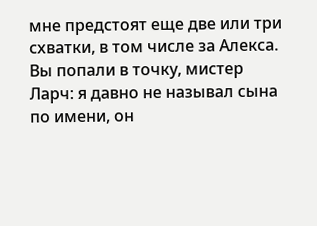мне предстоят еще две или три схватки, в том числе за Алекса. Вы попали в точку, мистер Ларч: я давно не называл сына по имени, он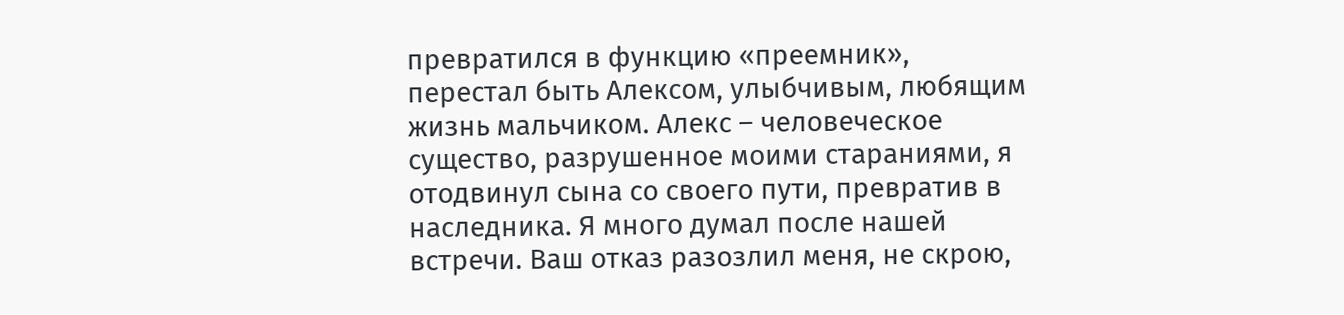превратился в функцию «преемник», перестал быть Алексом, улыбчивым, любящим жизнь мальчиком. Алекс – человеческое существо, разрушенное моими стараниями, я отодвинул сына со своего пути, превратив в наследника. Я много думал после нашей встречи. Ваш отказ разозлил меня, не скрою,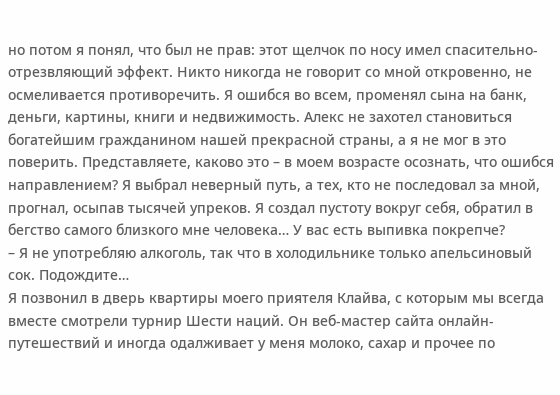но потом я понял, что был не прав: этот щелчок по носу имел спасительно-отрезвляющий эффект. Никто никогда не говорит со мной откровенно, не осмеливается противоречить. Я ошибся во всем, променял сына на банк, деньги, картины, книги и недвижимость. Алекс не захотел становиться богатейшим гражданином нашей прекрасной страны, а я не мог в это поверить. Представляете, каково это – в моем возрасте осознать, что ошибся направлением? Я выбрал неверный путь, а тех, кто не последовал за мной, прогнал, осыпав тысячей упреков. Я создал пустоту вокруг себя, обратил в бегство самого близкого мне человека… У вас есть выпивка покрепче?
– Я не употребляю алкоголь, так что в холодильнике только апельсиновый сок. Подождите…
Я позвонил в дверь квартиры моего приятеля Клайва, с которым мы всегда вместе смотрели турнир Шести наций. Он веб-мастер сайта онлайн-путешествий и иногда одалживает у меня молоко, сахар и прочее по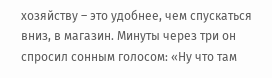хозяйству – это удобнее, чем спускаться вниз, в магазин. Минуты через три он спросил сонным голосом: «Ну что там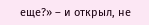еще?» – и открыл, не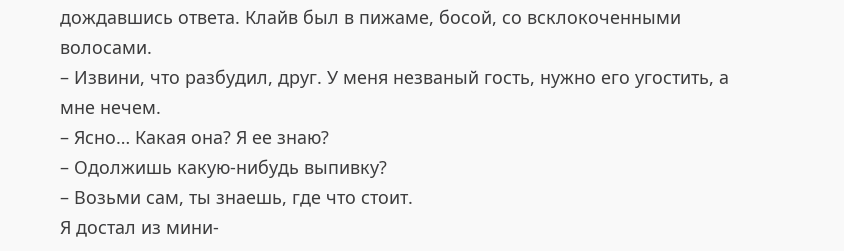дождавшись ответа. Клайв был в пижаме, босой, со всклокоченными волосами.
– Извини, что разбудил, друг. У меня незваный гость, нужно его угостить, а мне нечем.
– Ясно… Какая она? Я ее знаю?
– Одолжишь какую-нибудь выпивку?
– Возьми сам, ты знаешь, где что стоит.
Я достал из мини-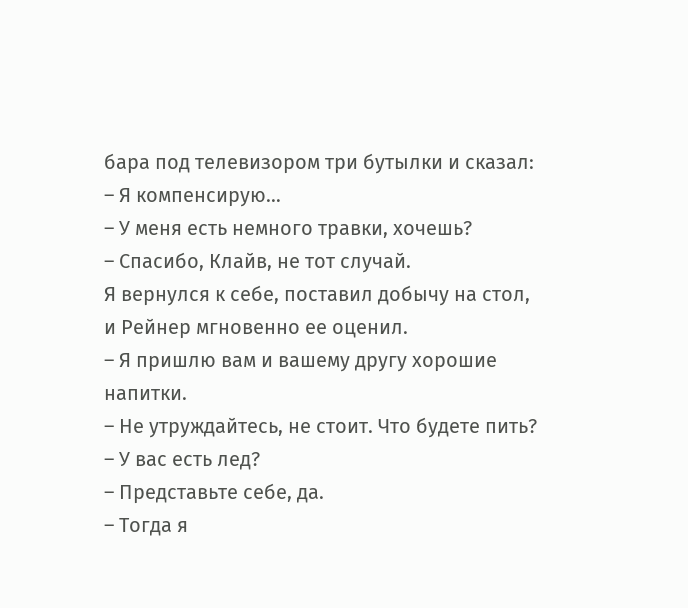бара под телевизором три бутылки и сказал:
– Я компенсирую…
– У меня есть немного травки, хочешь?
– Спасибо, Клайв, не тот случай.
Я вернулся к себе, поставил добычу на стол, и Рейнер мгновенно ее оценил.
– Я пришлю вам и вашему другу хорошие напитки.
– Не утруждайтесь, не стоит. Что будете пить?
– У вас есть лед?
– Представьте себе, да.
– Тогда я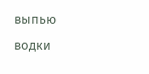выпью водки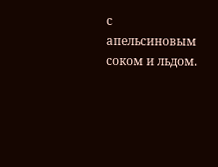с апельсиновым соком и льдом.